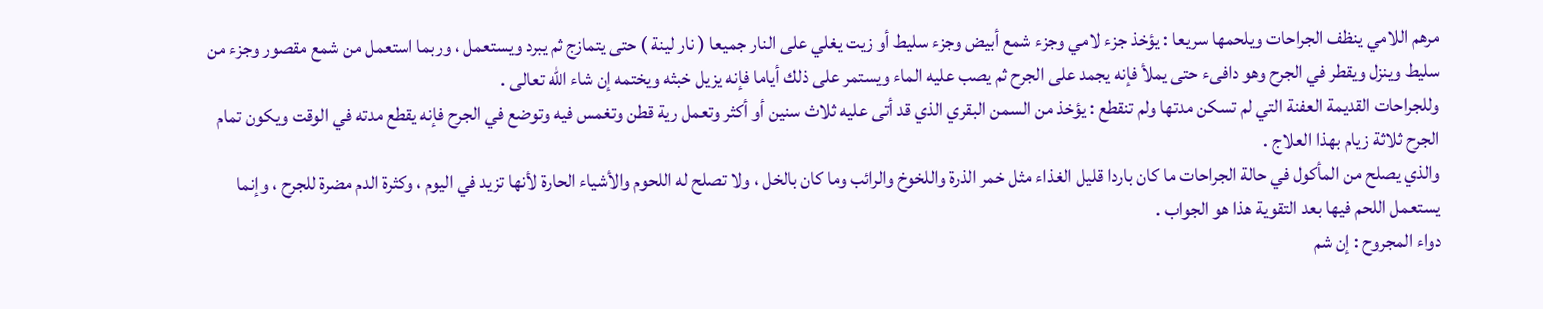مرهم اللامي ينظف الجراحات ويلحمها سريعا : يؤخذ جزء لامي وجزء شمع أبيض وجزء سليط أو زيت يغلي على النار جميعا ( نار لينة ) حتى يتمازج ثم يبرد ويستعمل ، وربما استعمل من شمع مقصور وجزء من سليط وينزل ويقطر في الجرح وهو دافىء حتى يملأ فإنه يجمد على الجرح ثم يصب عليه الماء ويستمر على ذلك أياما فإنه يزيل خبثه ويختمه إن شاء اللّه تعالى .
وللجراحات القديمة العفنة التي لم تسكن مدتها ولم تنقطع : يؤخذ من السمن البقري الذي قد أتى عليه ثلاث سنين أو أكثر وتعمل رية قطن وتغمس فيه وتوضع في الجرح فإنه يقطع مدته في الوقت ويكون تمام الجرح ثلاثة زيام بهذا العلاج .
والذي يصلح من المأكول في حالة الجراحات ما كان باردا قليل الغذاء مثل خمر الذرة واللخوخ والرائب وما كان بالخل ، ولا تصلح له اللحوم والأشياء الحارة لأنها تزيد في اليوم ، وكثرة الدم مضرة للجرح ، وإنما يستعمل اللحم فيها بعد التقوية هذا هو الجواب .
دواء المجروح : إن شم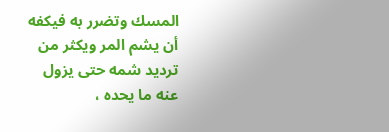المسك وتضرر به فيكفه أن يشم المر ويكثر من ترديد شمه حتى يزول عنه ما يحده ،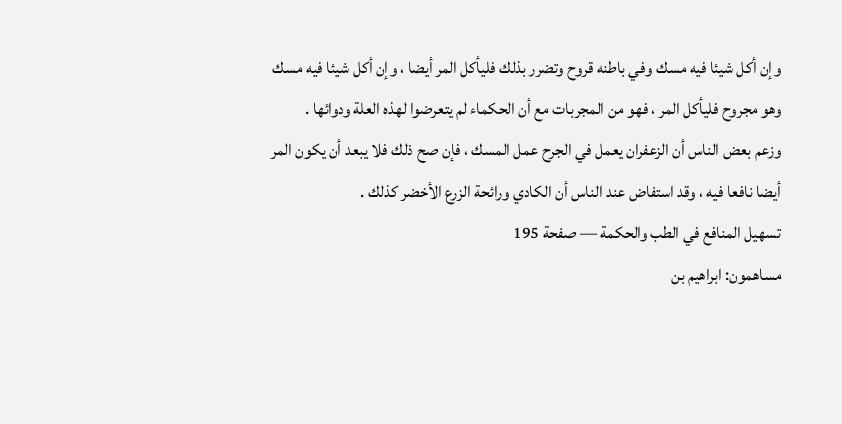وإن أكل شيئا فيه مسك وفي باطنه قروح وتضرر بذلك فليأكل المر أيضا ، وإن أكل شيئا فيه مسك وهو مجروح فليأكل المر ، فهو من المجربات مع أن الحكماء لم يتعرضوا لهذه العلة ودوائها .
وزعم بعض الناس أن الزعفران يعمل في الجرح عمل المسك ، فإن صح ذلك فلا يبعد أن يكون المر أيضا نافعا فيه ، وقد استفاض عند الناس أن الكادي ورائحة الزرع الأخضر كذلك .
تسهيل المنافع في الطب والحكمة — صفحة 195
مساهمون: ابراهيم بن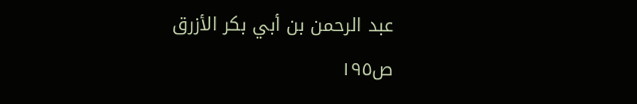عبد الرحمن بن أبي بكر الأزرق
ص١٩٥